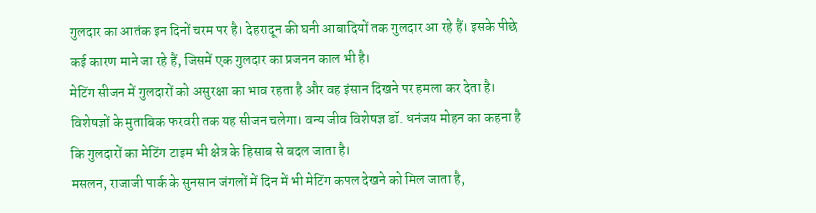गुलदार का आतंक इन दिनों चरम पर है। देहरादून की घनी आबादियों तक गुलदार आ रहे हैं। इसके पीछे कई कारण माने जा रहे हैं, जिसमें एक गुलदार का प्रजनन काल भी है।
मेटिंग सीजन में गुलदारों को असुरक्षा का भाव रहता है और वह इंसान दिखने पर हमला कर देता है। विशेषज्ञों के मुताबिक फरवरी तक यह सीजन चलेगा। वन्य जीव विशेषज्ञ डॉ. धनंजय मोहन का कहना है कि गुलदारों का मेटिंग टाइम भी क्षेत्र के हिसाब से बदल जाता है।
मसलन, राजाजी पार्क के सुनसान जंगलों में दिन में भी मेटिंग कपल देखने को मिल जाता है,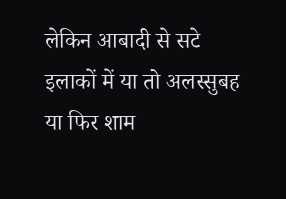लेकिन आबादी से सटे इलाकों में या तो अलस्सुबह या फिर शाम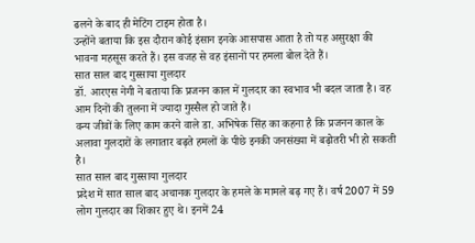ढलने के बाद ही मेटिंग टाइम होता है।
उन्होंने बताया कि इस दौरान कोई इंसान इनके आसपास आता है तो यह असुरक्षा की भावना महसूस करते हैं। इस वजह से वह इंसानों पर हमला बोल देते हैं।
सात साल बाद गुस्साया गुलदार
डॉ. आरएस नेगी ने बताया कि प्रजनन काल में गुलदार का स्वभाव भी बदल जाता है। वह आम दिनों की तुलना में ज्यादा गुस्सैल हो जाते हैं।
वन्य जीवों के लिए काम करने वाले डा. अभिषेक सिंह का कहना है कि प्रजनन काल के अलावा गुलदारों के लगातार बढ़ते हमलों के पीछे इनकी जनसंख्या में बढ़ोतरी भी हो सकती है।
सात साल बाद गुस्साया गुलदार
प्रदेश में सात साल बाद अचानक गुलदार के हमले के मामले बढ़ गए हैं। वर्ष 2007 में 59 लोग गुलदार का शिकार हुए थे। इनमें 24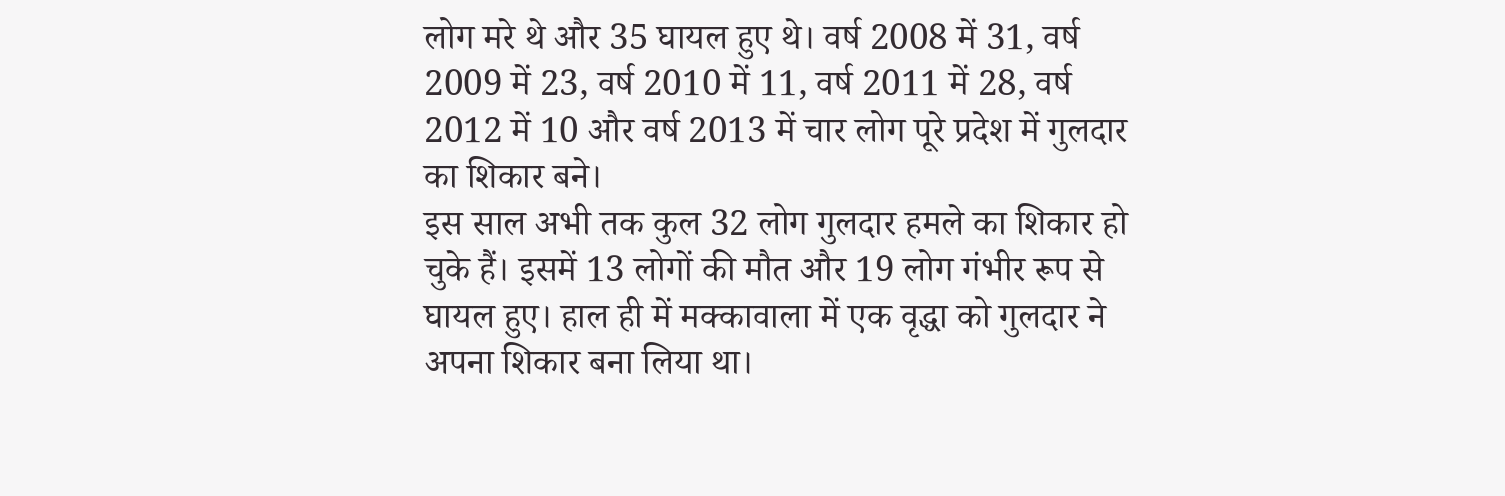लोग मरे थे और 35 घायल हुए थे। वर्ष 2008 में 31, वर्ष 2009 में 23, वर्ष 2010 में 11, वर्ष 2011 में 28, वर्ष 2012 में 10 और वर्ष 2013 में चार लोग पूरे प्रदेश में गुलदार का शिकार बने।
इस साल अभी तक कुल 32 लोग गुलदार हमले का शिकार हो चुके हैं। इसमें 13 लोगों की मौत और 19 लोग गंभीर रूप से घायल हुए। हाल ही में मक्कावाला में एक वृद्धा को गुलदार ने अपना शिकार बना लिया था।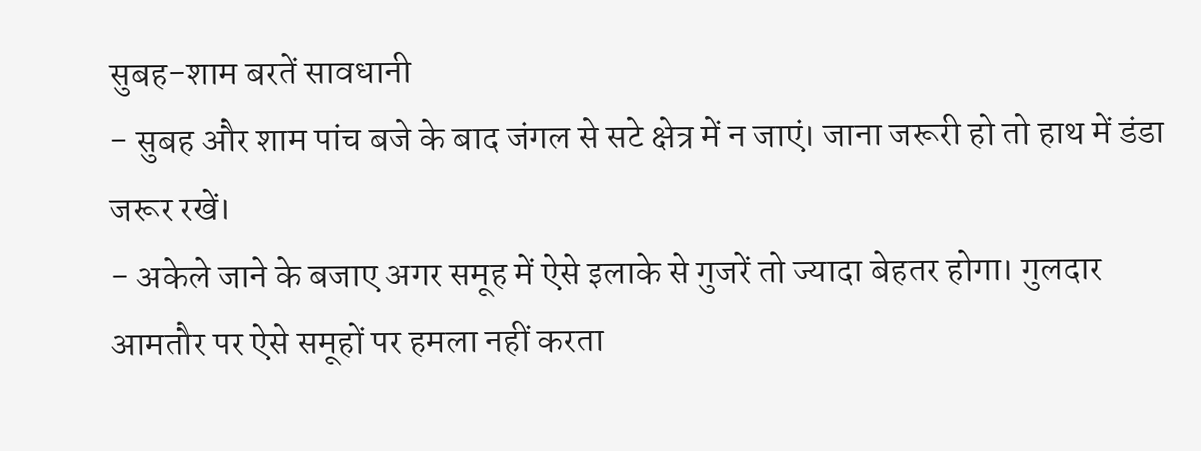सुबह-शाम बरतें सावधानी
- सुबह और शाम पांच बजे के बाद जंगल से सटे क्षेत्र में न जाएं। जाना जरूरी हो तो हाथ में डंडा जरूर रखें।
- अकेले जाने के बजाए अगर समूह में ऐसे इलाके से गुजरें तो ज्यादा बेहतर होगा। गुलदार आमतौर पर ऐसे समूहों पर हमला नहीं करता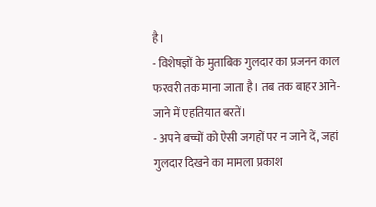है।
- विशेषज्ञों के मुताबिक गुलदार का प्रजनन काल फरवरी तक माना जाता है। तब तक बाहर आने-जाने में एहतियात बरतें।
- अपने बच्चों को ऐसी जगहों पर न जाने दें, जहां गुलदार दिखने का मामला प्रकाश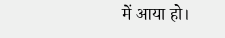में आया हो।